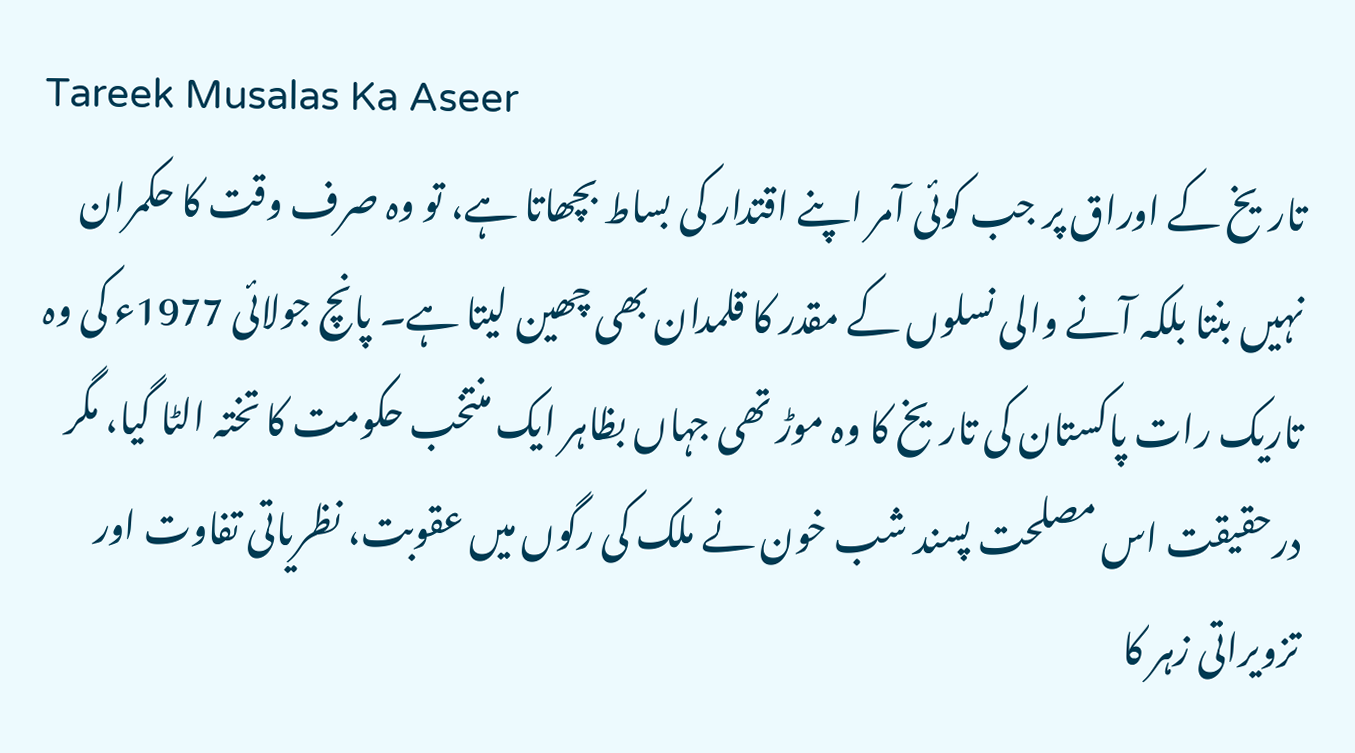Tareek Musalas Ka Aseer
تاریخ کے اوراق پر جب کوئی آمر اپنے اقتدار کی بساط بچھاتا ہے، تو وہ صرف وقت کا حکمران نہیں بنتا بلکہ آنے والی نسلوں کے مقدر کا قلمدان بھی چھین لیتا ہے۔ پانچ جولائی 1977ء کی وہ تاریک رات پاکستان کی تاریخ کا وہ موڑ تھی جہاں بظاہر ایک منتخب حکومت کا تختہ الٹا گیا، مگر درحقیقت اس مصلحت پسند شب خون نے ملک کی رگوں میں عقوبت، نظریاتی تفاوت اور تزویراتی زہر کا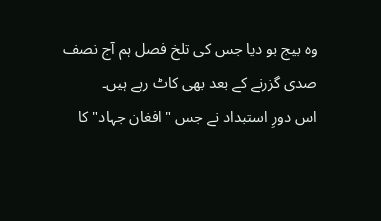وہ بیج بو دیا جس کی تلخ فصل ہم آج نصف صدی گزرنے کے بعد بھی کاٹ رہے ہیں۔
اس دورِ استبداد نے جس "افغان جہاد" کا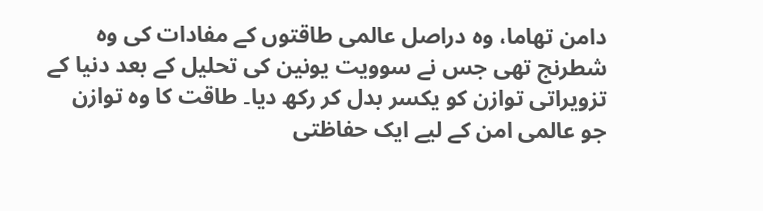دامن تھاما، وہ دراصل عالمی طاقتوں کے مفادات کی وہ شطرنج تھی جس نے سوویت یونین کی تحلیل کے بعد دنیا کے تزویراتی توازن کو یکسر بدل کر رکھ دیا۔ طاقت کا وہ توازن جو عالمی امن کے لیے ایک حفاظتی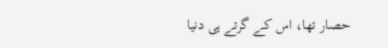حصار تھا، اس کے گرتے ہی دنیا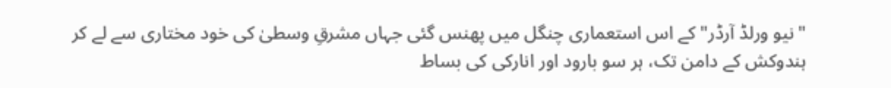"نیو ورلڈ آرڈر" کے اس استعماری چنگل میں پھنس گئی جہاں مشرقِ وسطیٰ کی خود مختاری سے لے کر ہندوکش کے دامن تک، ہر سو بارود اور انارکی کی بساط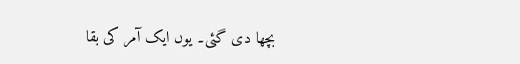بچھا دی گئی۔ یوں ایک آمر کی بقا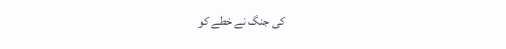کی جنگ نے خطے کو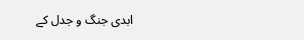ابدی جنگ و جدل کے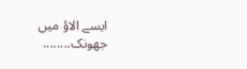ایسے الاؤ میں جھونک........